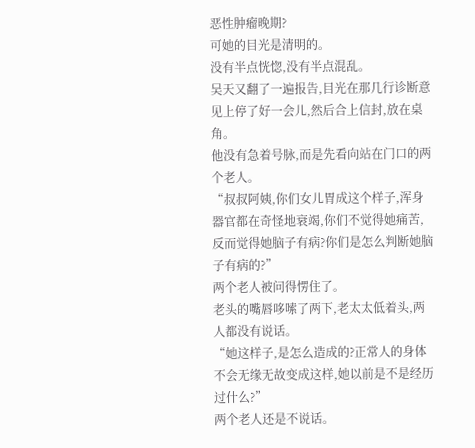恶性肿瘤晚期?
可她的目光是清明的。
没有半点恍惚,没有半点混乱。
吴天又翻了一遍报告,目光在那几行诊断意见上停了好一会儿,然后合上信封,放在桌角。
他没有急着号脉,而是先看向站在门口的两个老人。
“叔叔阿姨,你们女儿胃成这个样子,浑身器官都在奇怪地衰竭,你们不觉得她痛苦,反而觉得她脑子有病?你们是怎么判断她脑子有病的?”
两个老人被问得愣住了。
老头的嘴唇哆嗦了两下,老太太低着头,两人都没有说话。
“她这样子,是怎么造成的?正常人的身体不会无缘无故变成这样,她以前是不是经历过什么?”
两个老人还是不说话。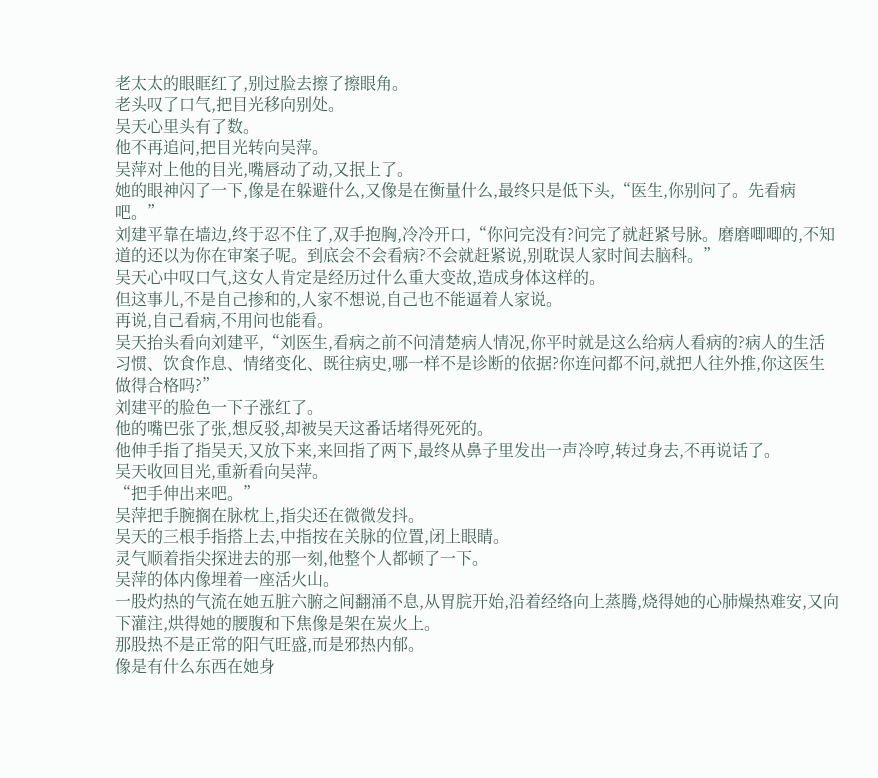老太太的眼眶红了,别过脸去擦了擦眼角。
老头叹了口气,把目光移向别处。
吴天心里头有了数。
他不再追问,把目光转向吴萍。
吴萍对上他的目光,嘴唇动了动,又抿上了。
她的眼神闪了一下,像是在躲避什么,又像是在衡量什么,最终只是低下头,“医生,你别问了。先看病吧。”
刘建平靠在墙边,终于忍不住了,双手抱胸,冷冷开口,“你问完没有?问完了就赶紧号脉。磨磨唧唧的,不知道的还以为你在审案子呢。到底会不会看病?不会就赶紧说,别耽误人家时间去脑科。”
吴天心中叹口气,这女人肯定是经历过什么重大变故,造成身体这样的。
但这事儿,不是自己掺和的,人家不想说,自己也不能逼着人家说。
再说,自己看病,不用问也能看。
吴天抬头看向刘建平,“刘医生,看病之前不问清楚病人情况,你平时就是这么给病人看病的?病人的生活习惯、饮食作息、情绪变化、既往病史,哪一样不是诊断的依据?你连问都不问,就把人往外推,你这医生做得合格吗?”
刘建平的脸色一下子涨红了。
他的嘴巴张了张,想反驳,却被吴天这番话堵得死死的。
他伸手指了指吴天,又放下来,来回指了两下,最终从鼻子里发出一声冷哼,转过身去,不再说话了。
吴天收回目光,重新看向吴萍。
“把手伸出来吧。”
吴萍把手腕搁在脉枕上,指尖还在微微发抖。
吴天的三根手指搭上去,中指按在关脉的位置,闭上眼睛。
灵气顺着指尖探进去的那一刻,他整个人都顿了一下。
吴萍的体内像埋着一座活火山。
一股灼热的气流在她五脏六腑之间翻涌不息,从胃脘开始,沿着经络向上蒸腾,烧得她的心肺燥热难安,又向下灌注,烘得她的腰腹和下焦像是架在炭火上。
那股热不是正常的阳气旺盛,而是邪热内郁。
像是有什么东西在她身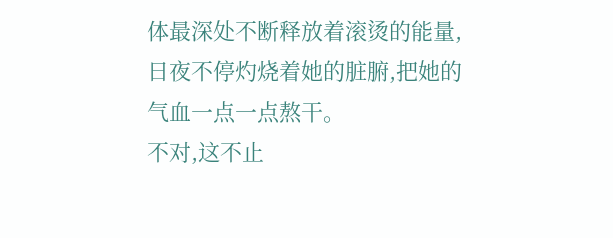体最深处不断释放着滚烫的能量,日夜不停灼烧着她的脏腑,把她的气血一点一点熬干。
不对,这不止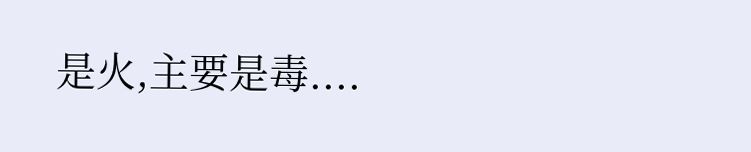是火,主要是毒....